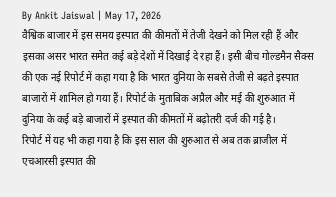By Ankit Jaiswal | May 17, 2026
वैश्विक बाजार में इस समय इस्पात की कीमतों में तेजी देखने को मिल रही हैं और इसका असर भारत समेत कई बड़े देशों में दिखाई दे रहा हैं। इसी बीच गोल्डमैन सैक्स की एक नई रिपोर्ट में कहा गया है कि भारत दुनिया के सबसे तेजी से बढ़ते इस्पात बाजारों में शामिल हो गया हैं। रिपोर्ट के मुताबिक अप्रैल और मई की शुरुआत में दुनिया के कई बड़े बाजारों में इस्पात की कीमतों में बढ़ोतरी दर्ज की गई है।
रिपोर्ट में यह भी कहा गया है कि इस साल की शुरुआत से अब तक ब्राजील में एचआरसी इस्पात की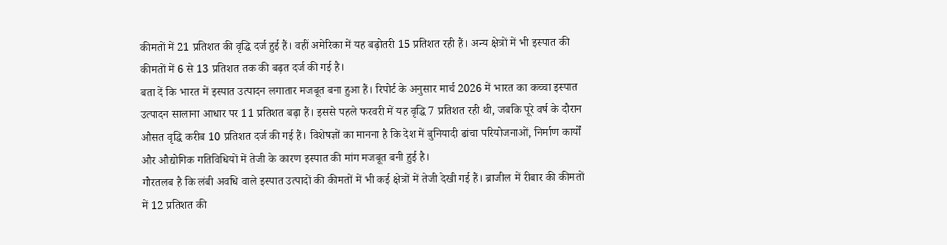कीमतों में 21 प्रतिशत की वृद्धि दर्ज हुई हैं। वहीं अमेरिका में यह बढ़ोतरी 15 प्रतिशत रही हैं। अन्य क्षेत्रों में भी इस्पात की कीमतों में 6 से 13 प्रतिशत तक की बढ़त दर्ज की गई है।
बता दें कि भारत में इस्पात उत्पादन लगातार मजबूत बना हुआ हैं। रिपोर्ट के अनुसार मार्च 2026 में भारत का कच्चा इस्पात उत्पादन सालाना आधार पर 11 प्रतिशत बढ़ा हैं। इससे पहले फरवरी में यह वृद्धि 7 प्रतिशत रही थी, जबकि पूरे वर्ष के दौरान औसत वृद्धि करीब 10 प्रतिशत दर्ज की गई हैं। विशेषज्ञों का मानना है कि देश में बुनियादी ढांचा परियोजनाओं, निर्माण कार्यों और औद्योगिक गतिविधियों में तेजी के कारण इस्पात की मांग मजबूत बनी हुई है।
गौरतलब है कि लंबी अवधि वाले इस्पात उत्पादों की कीमतों में भी कई क्षेत्रों में तेजी देखी गई हैं। ब्राजील में रीबार की कीमतों में 12 प्रतिशत की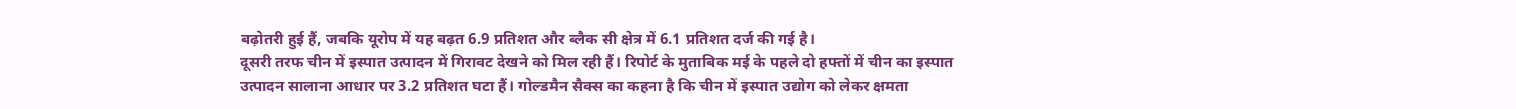बढ़ोतरी हुई हैं, जबकि यूरोप में यह बढ़त 6.9 प्रतिशत और ब्लैक सी क्षेत्र में 6.1 प्रतिशत दर्ज की गई है।
दूसरी तरफ चीन में इस्पात उत्पादन में गिरावट देखने को मिल रही हैं। रिपोर्ट के मुताबिक मई के पहले दो हफ्तों में चीन का इस्पात उत्पादन सालाना आधार पर 3.2 प्रतिशत घटा हैं। गोल्डमैन सैक्स का कहना है कि चीन में इस्पात उद्योग को लेकर क्षमता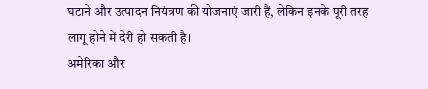घटाने और उत्पादन नियंत्रण की योजनाएं जारी हैं, लेकिन इनके पूरी तरह लागू होने में देरी हो सकती है।
अमेरिका और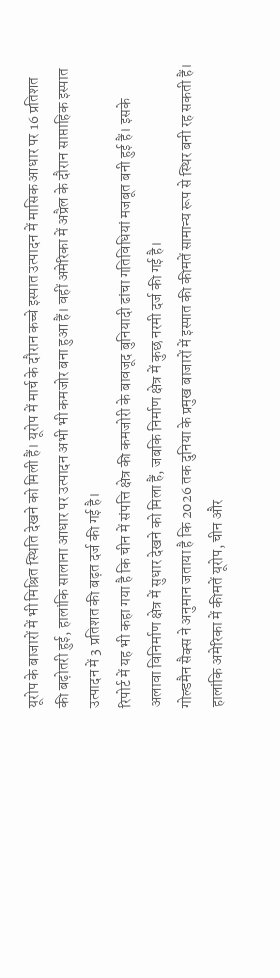यूरोप के बाजारों में भी मिश्रित स्थिति देखने को मिली हैं। यूरोप में मार्च के दौरान कच्चे इस्पात उत्पादन में मासिक आधार पर 16 प्रतिशत की बढ़ोतरी हुई, हालांकि सालाना आधार पर उत्पादन अभी भी कमजोर बना हुआ हैं। वहीं अमेरिका में अप्रैल के दौरान साप्ताहिक इस्पात उत्पादन में 3 प्रतिशत की बढ़त दर्ज की गई है।
रिपोर्ट में यह भी कहा गया है कि चीन में संपत्ति क्षेत्र की कमजोरी के बावजूद बुनियादी ढांचा गतिविधियां मजबूत बनी हुई हैं। इसके अलावा विनिर्माण क्षेत्र में सुधार देखने को मिला हैं, जबकि निर्माण क्षेत्र में कुछ नरमी दर्ज की गई है।
गोल्डमैन सैक्स ने अनुमान जताया है कि 2026 तक दुनिया के प्रमुख बाजारों में इस्पात की कीमतें सामान्य रूप से स्थिर बनी रह सकती हैं। हालांकि अमेरिका में कीमतें यूरोप, चीन और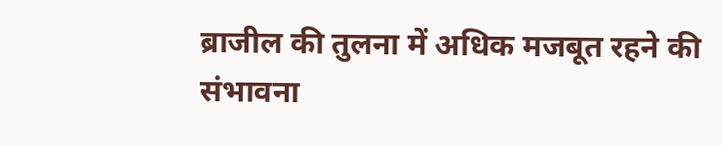ब्राजील की तुलना में अधिक मजबूत रहने की संभावना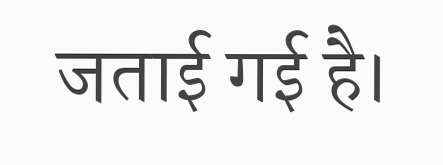जताई गई है।